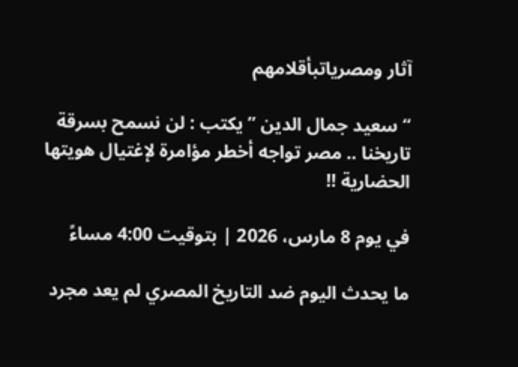آثار ومصرياتبأقلامهم

“سعيد جمال الدين ” يكتب : لن نسمح بسرقة تاريخنا .. مصر تواجه أخطر مؤامرة لإغتيال هويتها الحضارية !!

في يوم 8 مارس، 2026 | بتوقيت 4:00 مساءً

ما يحدث اليوم ضد التاريخ المصري لم يعد مجرد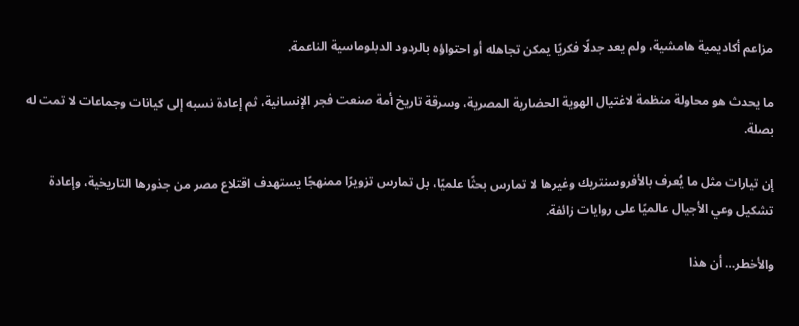مزاعم أكاديمية هامشية، ولم يعد جدلًا فكريًا يمكن تجاهله أو احتواؤه بالردود الدبلوماسية الناعمة.

ما يحدث هو محاولة منظمة لاغتيال الهوية الحضارية المصرية، وسرقة تاريخ أمة صنعت فجر الإنسانية، ثم إعادة نسبه إلى كيانات وجماعات لا تمت له بصلة.

إن تيارات مثل ما يُعرف بالأفروسنتريك وغيرها لا تمارس بحثًا علميًا، بل تمارس تزويرًا ممنهجًا يستهدف اقتلاع مصر من جذورها التاريخية، وإعادة تشكيل وعي الأجيال عالميًا على روايات زائفة.

والأخطر… أن هذا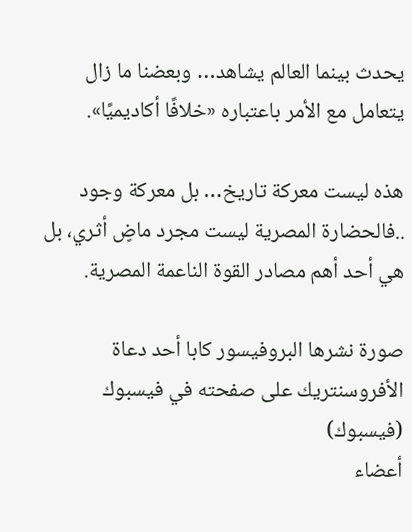يحدث بينما العالم يشاهد… وبعضنا ما زال يتعامل مع الأمر باعتباره «خلافًا أكاديميًا».

هذه ليست معركة تاريخ… بل معركة وجود ..فالحضارة المصرية ليست مجرد ماضٍ أثري، بل هي أحد أهم مصادر القوة الناعمة المصرية.

صورة نشرها البروفيسور كابا أحد دعاة الأفروسنتريك على صفحته في فيسبوك (فيسبوك)
أعضاء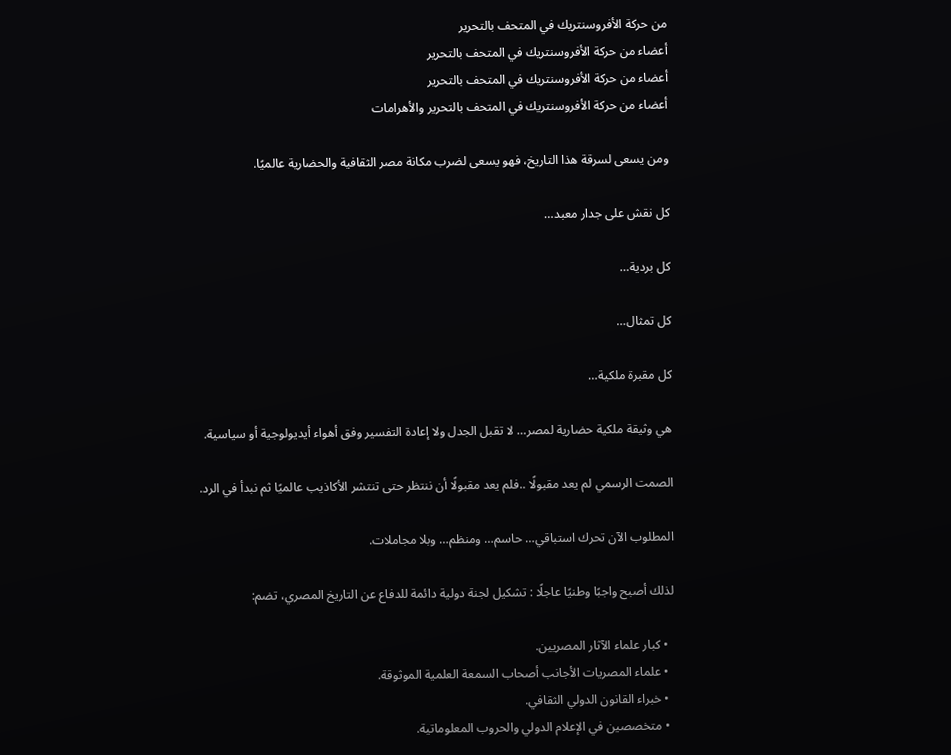من حركة الأفروسنتريك في المتحف بالتحرير
أعضاء من حركة الأفروسنتريك في المتحف بالتحرير
أعضاء من حركة الأفروسنتريك في المتحف بالتحرير
أعضاء من حركة الأفروسنتريك في المتحف بالتحرير والأهرامات

ومن يسعى لسرقة هذا التاريخ، فهو يسعى لضرب مكانة مصر الثقافية والحضارية عالميًا.

كل نقش على جدار معبد…

كل بردية…

كل تمثال…

كل مقبرة ملكية…

هي وثيقة ملكية حضارية لمصر… لا تقبل الجدل ولا إعادة التفسير وفق أهواء أيديولوجية أو سياسية.

الصمت الرسمي لم يعد مقبولًا ..فلم يعد مقبولًا أن ننتظر حتى تنتشر الأكاذيب عالميًا ثم نبدأ في الرد.

المطلوب الآن تحرك استباقي… حاسم… ومنظم… وبلا مجاملات.

لذلك أصبح واجبًا وطنيًا عاجلًا : تشكيل لجنة دولية دائمة للدفاع عن التاريخ المصري، تضم:

  • كبار علماء الآثار المصريين.
  • علماء المصريات الأجانب أصحاب السمعة العلمية الموثوقة.
  • خبراء القانون الدولي الثقافي.
  • متخصصين في الإعلام الدولي والحروب المعلوماتية.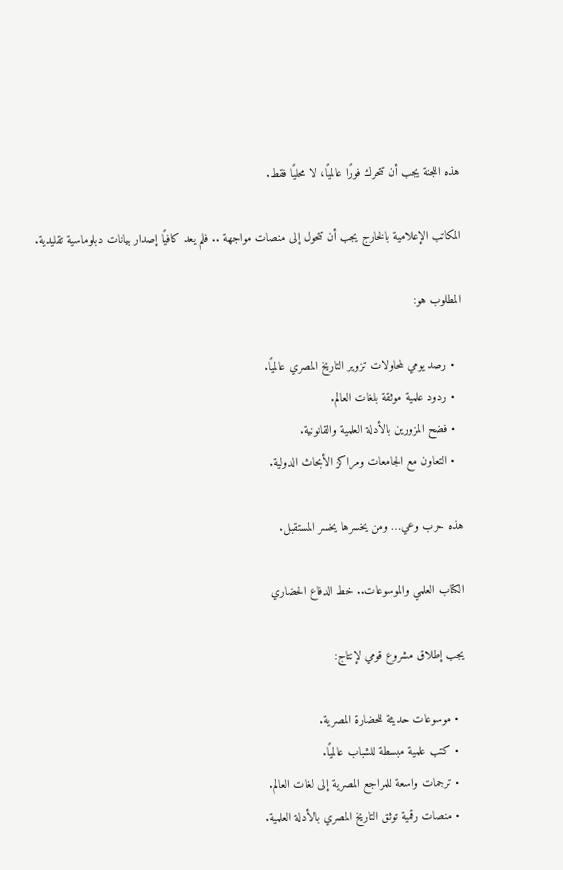هذه اللجنة يجب أن تتحرك فورًا عالميًا، لا محليًا فقط.

المكاتب الإعلامية بالخارج يجب أن تتحول إلى منصات مواجهة .. فلم يعد كافيًا إصدار بيانات دبلوماسية تقليدية.

المطلوب هو:

  • رصد يومي لمحاولات تزوير التاريخ المصري عالميًا.
  • ردود علمية موثقة بلغات العالم.
  • فضح المزورين بالأدلة العلمية والقانونية.
  • التعاون مع الجامعات ومراكز الأبحاث الدولية.

هذه حرب وعي… ومن يخسرها يخسر المستقبل.

الكتاب العلمي والموسوعات.. خط الدفاع الحضاري

يجب إطلاق مشروع قومي لإنتاج:

  • موسوعات حديثة للحضارة المصرية.
  • كتب علمية مبسطة للشباب عالميًا.
  • ترجمات واسعة للمراجع المصرية إلى لغات العالم.
  • منصات رقمية توثق التاريخ المصري بالأدلة العلمية.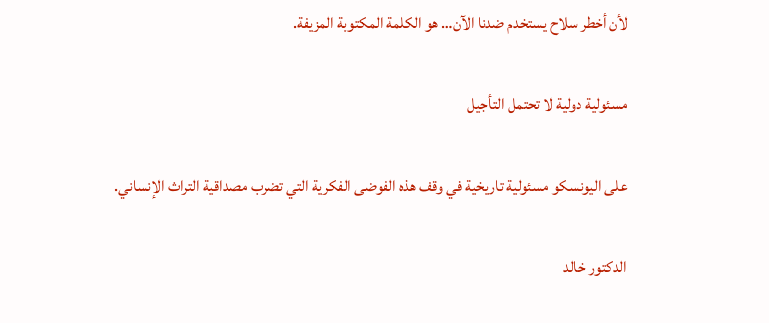لأن أخطر سلاح يستخدم ضدنا الآن… هو الكلمة المكتوبة المزيفة.

مسئولية دولية لا تحتمل التأجيل

على اليونسكو مسئولية تاريخية في وقف هذه الفوضى الفكرية التي تضرب مصداقية التراث الإنساني.

الدكتور خالد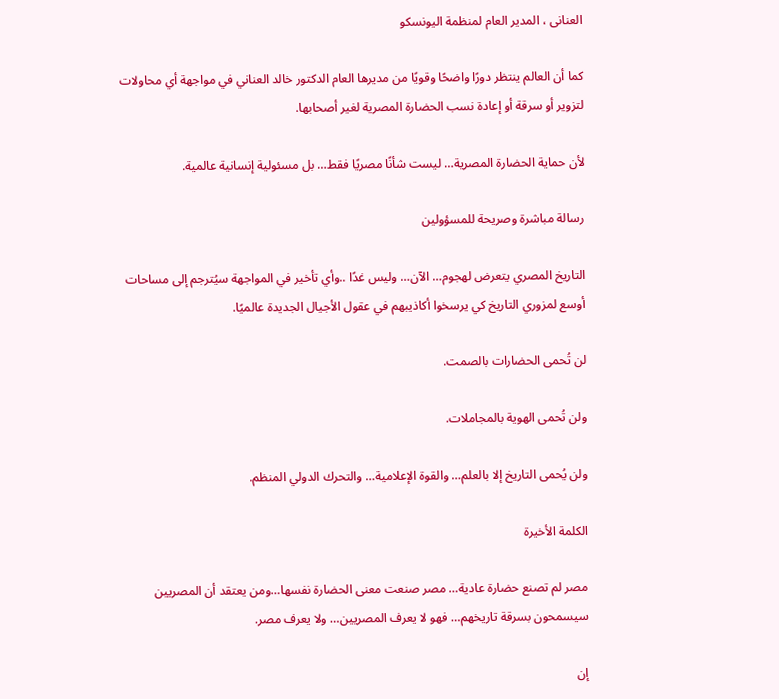العنانى ، المدير العام لمنظمة اليونسكو

كما أن العالم ينتظر دورًا واضحًا وقويًا من مديرها العام الدكتور خالد العناني في مواجهة أي محاولات لتزوير أو سرقة أو إعادة نسب الحضارة المصرية لغير أصحابها.

لأن حماية الحضارة المصرية… ليست شأنًا مصريًا فقط… بل مسئولية إنسانية عالمية.

رسالة مباشرة وصريحة للمسؤولين

التاريخ المصري يتعرض لهجوم… الآن… وليس غدًا ..وأي تأخير في المواجهة سيُترجم إلى مساحات أوسع لمزوري التاريخ كي يرسخوا أكاذيبهم في عقول الأجيال الجديدة عالميًا.

لن تُحمى الحضارات بالصمت.

ولن تُحمى الهوية بالمجاملات.

ولن يُحمى التاريخ إلا بالعلم… والقوة الإعلامية… والتحرك الدولي المنظم.

الكلمة الأخيرة

مصر لم تصنع حضارة عادية… مصر صنعت معنى الحضارة نفسها…ومن يعتقد أن المصريين سيسمحون بسرقة تاريخهم… فهو لا يعرف المصريين… ولا يعرف مصر.

إن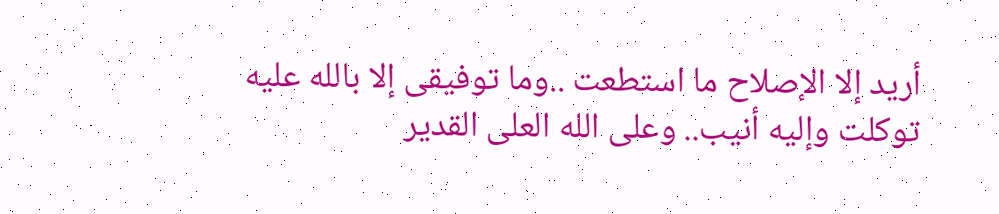أريد إلا الإصلاح ما استطعت ..وما توفيقى إلا بالله عليه توكلت وإليه أنيب.. وعلى الله العلى القدير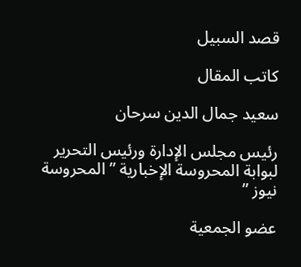قصد السبيل

كاتب المقال

سعيد جمال الدين سرحان

رئيس مجلس الإدارة ورئيس التحرير لبوابة المحروسة الإخبارية ” المحروسة نيوز ”

عضو الجمعية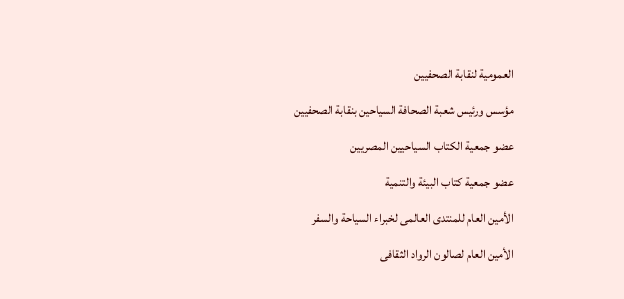العمومية لنقابة الصحفيين

مؤسس ورئيس شعبة الصحافة السياحين بنقابة الصحفيين

عضو جمعية الكتاب السياحيين المصريين

عضو جمعية كتاب البيئة والتنمية

الأمين العام للمنتدى العالمى لخبراء السياحة والسفر

الأمين العام لصالون الرواد الثقافى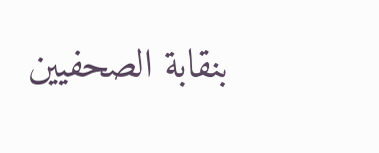بنقابة الصحفيين